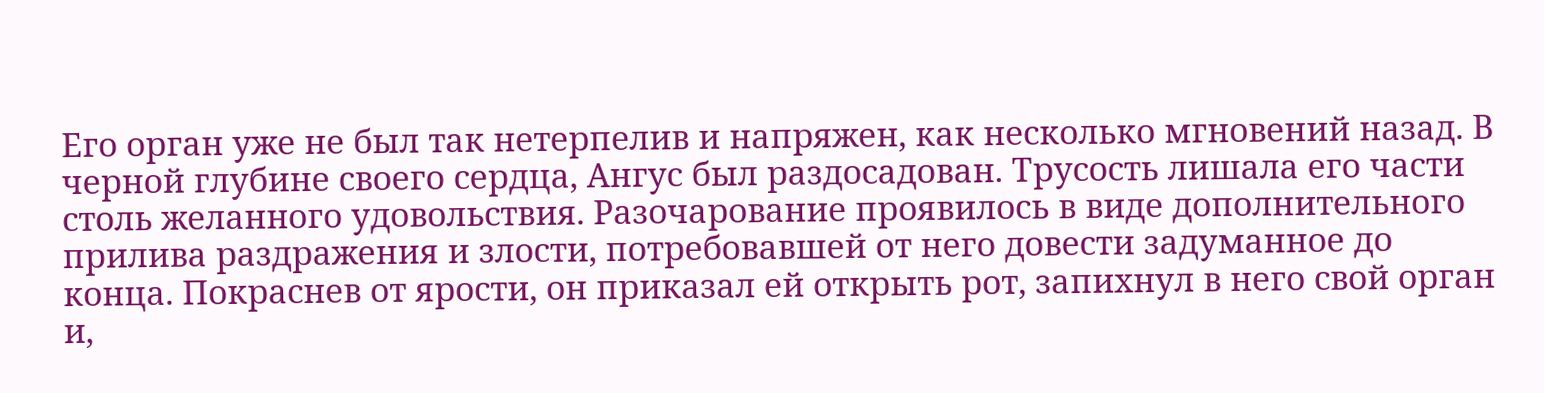Его орган уже не был так нетерпелив и напряжен, как несколько мгновений назад. В черной глубине своего сердца, Ангус был раздосадован. Трусость лишала его части столь желанного удовольствия. Разочарование проявилось в виде дополнительного прилива раздражения и злости, потребовавшей от него довести задуманное до конца. Покраснев от ярости, он приказал ей открыть рот, запихнул в него свой орган и,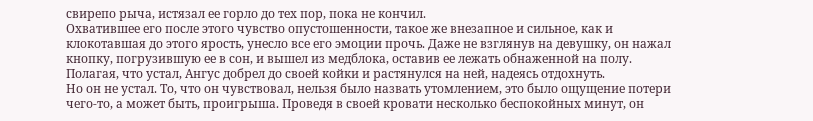свирепо рыча, истязал ее горло до тех пор, пока не кончил.
Охватившее его после этого чувство опустошенности, такое же внезапное и сильное, как и клокотавшая до этого ярость, унесло все его эмоции прочь. Даже не взглянув на девушку, он нажал кнопку, погрузившую ее в сон, и вышел из медблока, оставив ее лежать обнаженной на полу. Полагая, что устал, Ангус добрел до своей койки и растянулся на ней, надеясь отдохнуть.
Но он не устал. То, что он чувствовал, нельзя было назвать утомлением, это было ощущение потери чего-то, а может быть, проигрыша. Проведя в своей кровати несколько беспокойных минут, он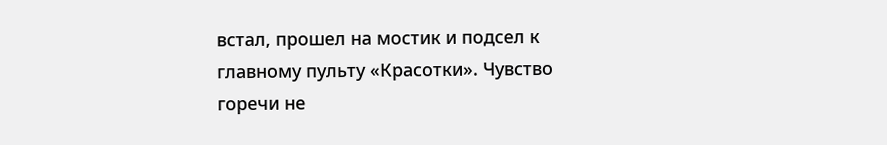встал, прошел на мостик и подсел к главному пульту «Красотки». Чувство горечи не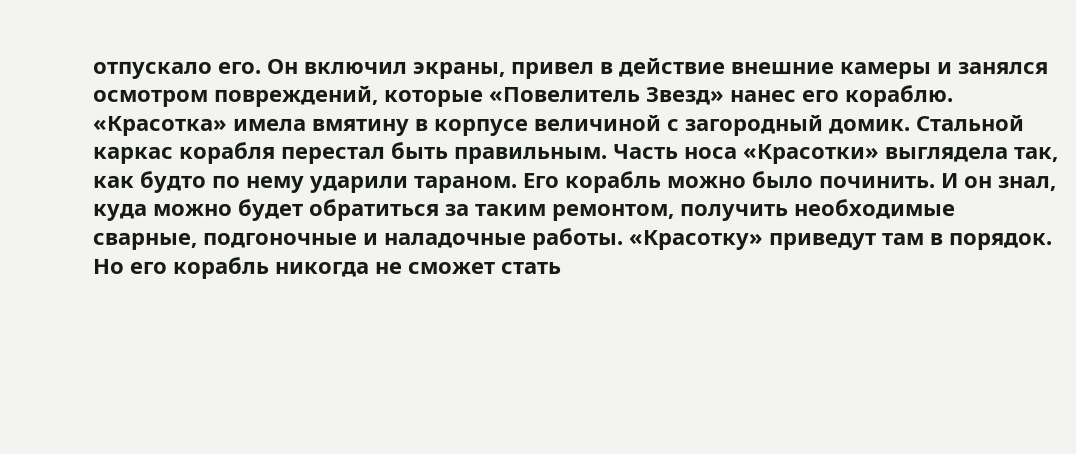отпускало его. Он включил экраны, привел в действие внешние камеры и занялся осмотром повреждений, которые «Повелитель Звезд» нанес его кораблю.
«Красотка» имела вмятину в корпусе величиной с загородный домик. Стальной каркас корабля перестал быть правильным. Часть носа «Красотки» выглядела так, как будто по нему ударили тараном. Его корабль можно было починить. И он знал, куда можно будет обратиться за таким ремонтом, получить необходимые сварные, подгоночные и наладочные работы. «Красотку» приведут там в порядок. Но его корабль никогда не сможет стать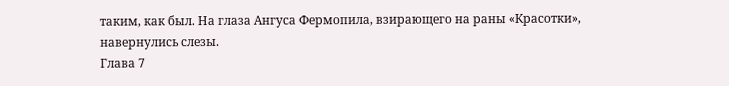таким, как был. На глаза Ангуса Фермопила, взирающего на раны «Красотки», навернулись слезы.
Глава 7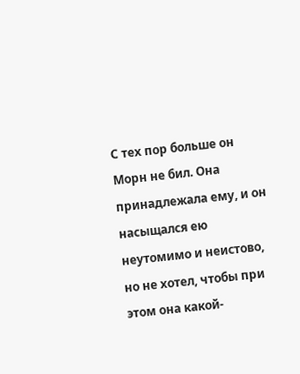С тех пор больше он Морн не бил. Она принадлежала ему, и он насыщался ею неутомимо и неистово, но не хотел, чтобы при этом она какой-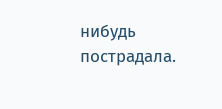нибудь пострадала.